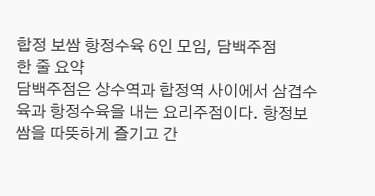합정 보쌈 항정수육 6인 모임, 담백주점
한 줄 요약
담백주점은 상수역과 합정역 사이에서 삼겹수육과 항정수육을 내는 요리주점이다. 항정보쌈을 따뜻하게 즐기고 간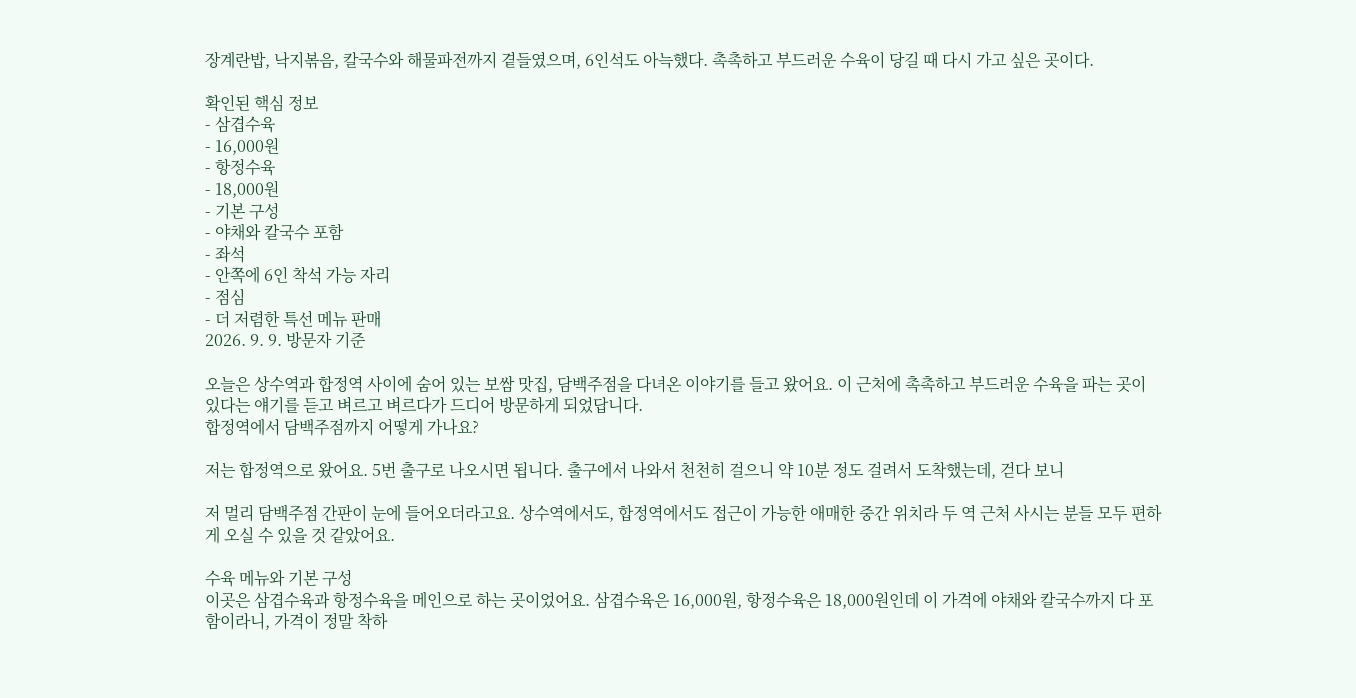장계란밥, 낙지볶음, 칼국수와 해물파전까지 곁들였으며, 6인석도 아늑했다. 촉촉하고 부드러운 수육이 당길 때 다시 가고 싶은 곳이다.

확인된 핵심 정보
- 삼겹수육
- 16,000원
- 항정수육
- 18,000원
- 기본 구성
- 야채와 칼국수 포함
- 좌석
- 안쪽에 6인 착석 가능 자리
- 점심
- 더 저렴한 특선 메뉴 판매
2026. 9. 9. 방문자 기준

오늘은 상수역과 합정역 사이에 숨어 있는 보쌈 맛집, 담백주점을 다녀온 이야기를 들고 왔어요. 이 근처에 촉촉하고 부드러운 수육을 파는 곳이 있다는 얘기를 듣고 벼르고 벼르다가 드디어 방문하게 되었답니다.
합정역에서 담백주점까지 어떻게 가나요?

저는 합정역으로 왔어요. 5번 출구로 나오시면 됩니다. 출구에서 나와서 천천히 걸으니 약 10분 정도 걸려서 도착했는데, 걷다 보니

저 멀리 담백주점 간판이 눈에 들어오더라고요. 상수역에서도, 합정역에서도 접근이 가능한 애매한 중간 위치라 두 역 근처 사시는 분들 모두 편하게 오실 수 있을 것 같았어요.

수육 메뉴와 기본 구성
이곳은 삼겹수육과 항정수육을 메인으로 하는 곳이었어요. 삼겹수육은 16,000원, 항정수육은 18,000원인데 이 가격에 야채와 칼국수까지 다 포함이라니, 가격이 정말 착하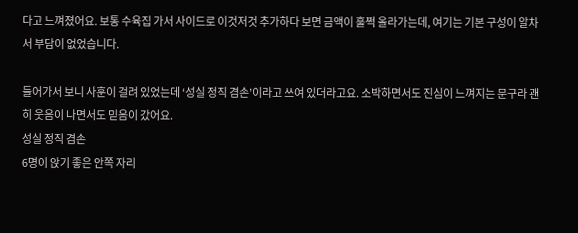다고 느껴졌어요. 보통 수육집 가서 사이드로 이것저것 추가하다 보면 금액이 훌쩍 올라가는데, 여기는 기본 구성이 알차서 부담이 없었습니다.

들어가서 보니 사훈이 걸려 있었는데 ‘성실 정직 겸손’이라고 쓰여 있더라고요. 소박하면서도 진심이 느껴지는 문구라 괜히 웃음이 나면서도 믿음이 갔어요.
성실 정직 겸손
6명이 앉기 좋은 안쪽 자리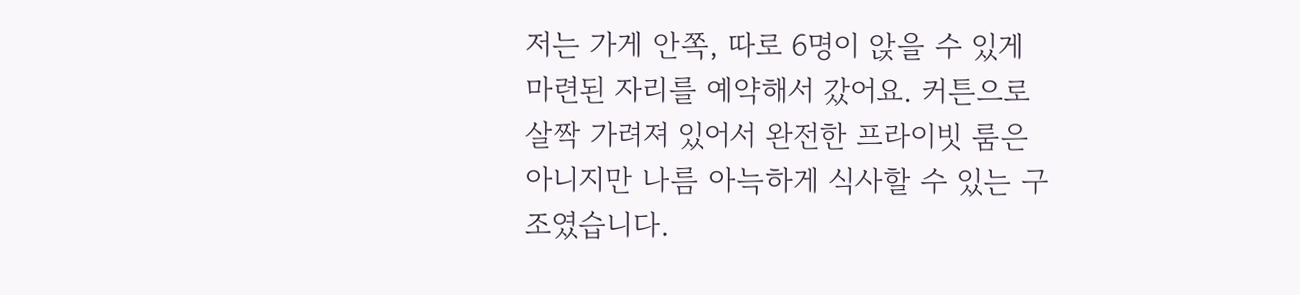저는 가게 안쪽, 따로 6명이 앉을 수 있게 마련된 자리를 예약해서 갔어요. 커튼으로 살짝 가려져 있어서 완전한 프라이빗 룸은 아니지만 나름 아늑하게 식사할 수 있는 구조였습니다.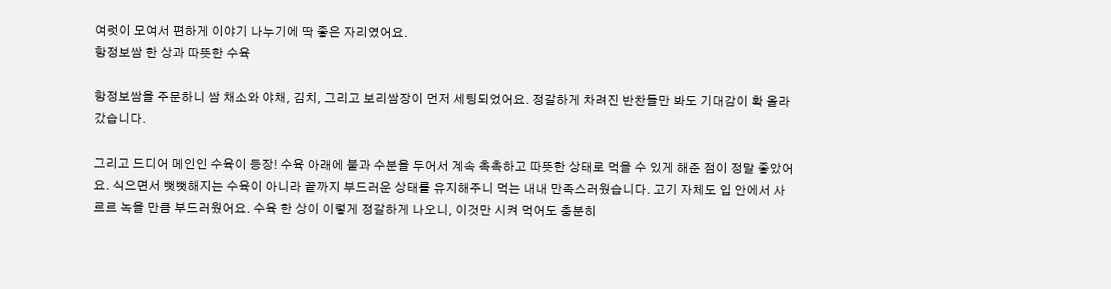여럿이 모여서 편하게 이야기 나누기에 딱 좋은 자리였어요.
항정보쌈 한 상과 따뜻한 수육

항정보쌈을 주문하니 쌈 채소와 야채, 김치, 그리고 보리쌈장이 먼저 세팅되었어요. 정갈하게 차려진 반찬들만 봐도 기대감이 확 올라갔습니다.

그리고 드디어 메인인 수육이 등장! 수육 아래에 불과 수분을 두어서 계속 촉촉하고 따뜻한 상태로 먹을 수 있게 해준 점이 정말 좋았어요. 식으면서 뻣뻣해지는 수육이 아니라 끝까지 부드러운 상태를 유지해주니 먹는 내내 만족스러웠습니다. 고기 자체도 입 안에서 사르르 녹을 만큼 부드러웠어요. 수육 한 상이 이렇게 정갈하게 나오니, 이것만 시켜 먹어도 충분히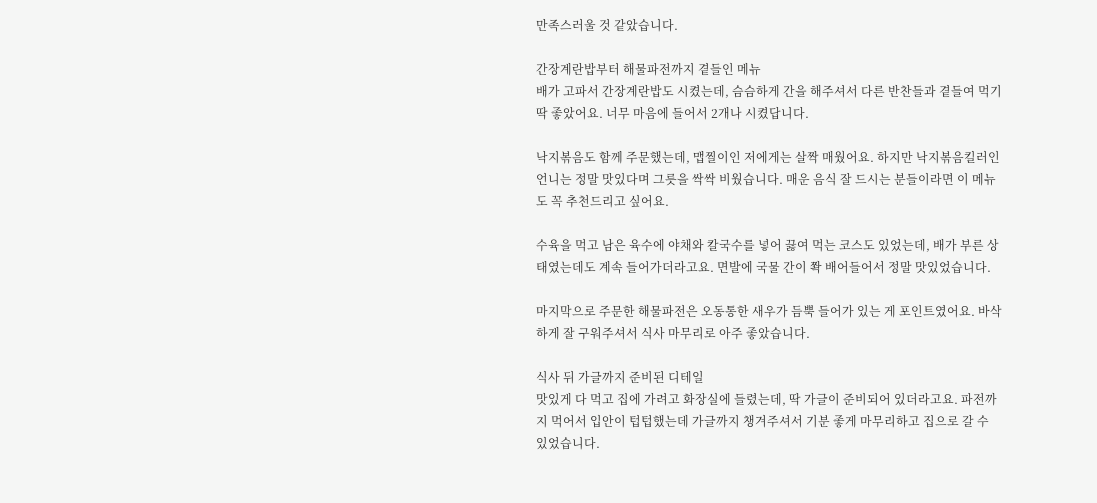만족스러울 것 같았습니다.

간장계란밥부터 해물파전까지 곁들인 메뉴
배가 고파서 간장계란밥도 시켰는데, 슴슴하게 간을 해주셔서 다른 반찬들과 곁들여 먹기 딱 좋았어요. 너무 마음에 들어서 2개나 시켰답니다.

낙지볶음도 함께 주문했는데, 맵찔이인 저에게는 살짝 매웠어요. 하지만 낙지볶음킬러인 언니는 정말 맛있다며 그릇을 싹싹 비웠습니다. 매운 음식 잘 드시는 분들이라면 이 메뉴도 꼭 추천드리고 싶어요.

수육을 먹고 남은 육수에 야채와 칼국수를 넣어 끓여 먹는 코스도 있었는데, 배가 부른 상태였는데도 계속 들어가더라고요. 면발에 국물 간이 쫙 배어들어서 정말 맛있었습니다.

마지막으로 주문한 해물파전은 오동통한 새우가 듬뿍 들어가 있는 게 포인트였어요. 바삭하게 잘 구워주셔서 식사 마무리로 아주 좋았습니다.

식사 뒤 가글까지 준비된 디테일
맛있게 다 먹고 집에 가려고 화장실에 들렸는데, 딱 가글이 준비되어 있더라고요. 파전까지 먹어서 입안이 텁텁했는데 가글까지 챙겨주셔서 기분 좋게 마무리하고 집으로 갈 수 있었습니다.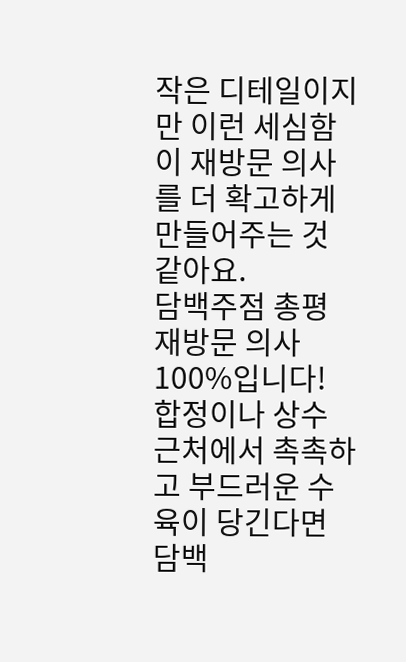작은 디테일이지만 이런 세심함이 재방문 의사를 더 확고하게 만들어주는 것 같아요.
담백주점 총평
재방문 의사 100%입니다! 합정이나 상수 근처에서 촉촉하고 부드러운 수육이 당긴다면 담백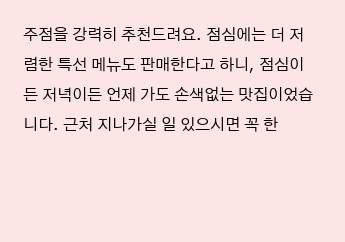주점을 강력히 추천드려요. 점심에는 더 저렴한 특선 메뉴도 판매한다고 하니, 점심이든 저녁이든 언제 가도 손색없는 맛집이었습니다. 근처 지나가실 일 있으시면 꼭 한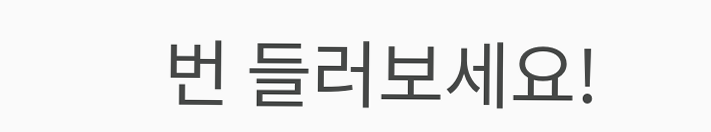번 들러보세요!